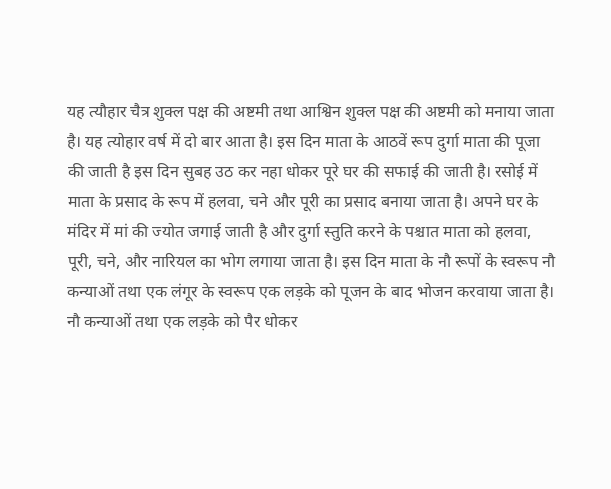यह त्यौहार चैत्र शुक्ल पक्ष की अष्टमी तथा आश्विन शुक्ल पक्ष की अष्टमी को मनाया जाता है। यह त्योहार वर्ष में दो बार आता है। इस दिन माता के आठवें रूप दुर्गा माता की पूजा की जाती है इस दिन सुबह उठ कर नहा धोकर पूरे घर की सफाई की जाती है। रसोई में माता के प्रसाद के रूप में हलवा, चने और पूरी का प्रसाद बनाया जाता है। अपने घर के मंदिर में मां की ज्योत जगाई जाती है और दुर्गा स्तुति करने के पश्चात माता को हलवा, पूरी, चने, और नारियल का भोग लगाया जाता है। इस दिन माता के नौ रूपों के स्वरूप नौ कन्याओं तथा एक लंगूर के स्वरूप एक लड़के को पूजन के बाद भोजन करवाया जाता है। नौ कन्याओं तथा एक लड़के को पैर धोकर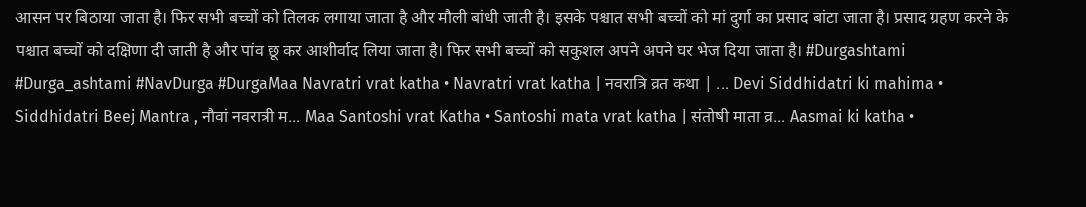आसन पर बिठाया जाता है। फिर सभी बच्चों को तिलक लगाया जाता है और मौली बांधी जाती है। इसके पश्चात सभी बच्चों को मां दुर्गा का प्रसाद बांटा जाता है। प्रसाद ग्रहण करने के पश्चात बच्चों को दक्षिणा दी जाती है और पांव छू कर आशीर्वाद लिया जाता है। फिर सभी बच्चों को सकुशल अपने अपने घर भेज दिया जाता है। #Durgashtami #Durga_ashtami #NavDurga #DurgaMaa Navratri vrat katha • Navratri vrat katha | नवरात्रि व्रत कथा | ... Devi Siddhidatri ki mahima • Siddhidatri Beej Mantra , नौवां नवरात्री म... Maa Santoshi vrat Katha • Santoshi mata vrat katha | संतोषी माता व्र... Aasmai ki katha •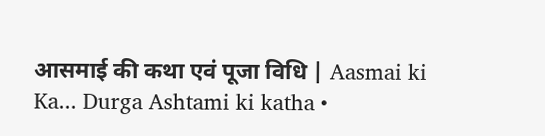आसमाई की कथा एवं पूजा विधि | Aasmai ki Ka... Durga Ashtami ki katha •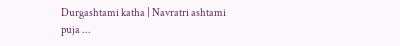Durgashtami katha | Navratri ashtami puja ...